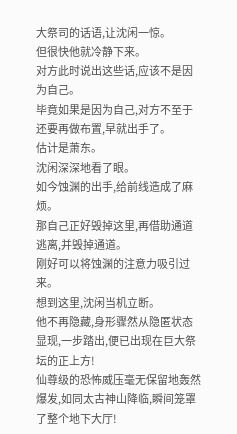大祭司的话语,让沈闲一惊。
但很快他就冷静下来。
对方此时说出这些话,应该不是因为自己。
毕竟如果是因为自己,对方不至于还要再做布置,早就出手了。
估计是萧东。
沈闲深深地看了眼。
如今蚀渊的出手,给前线造成了麻烦。
那自己正好毁掉这里,再借助通道逃离,并毁掉通道。
刚好可以将蚀渊的注意力吸引过来。
想到这里,沈闲当机立断。
他不再隐藏,身形骤然从隐匿状态显现,一步踏出,便已出现在巨大祭坛的正上方!
仙尊级的恐怖威压毫无保留地轰然爆发,如同太古神山降临,瞬间笼罩了整个地下大厅!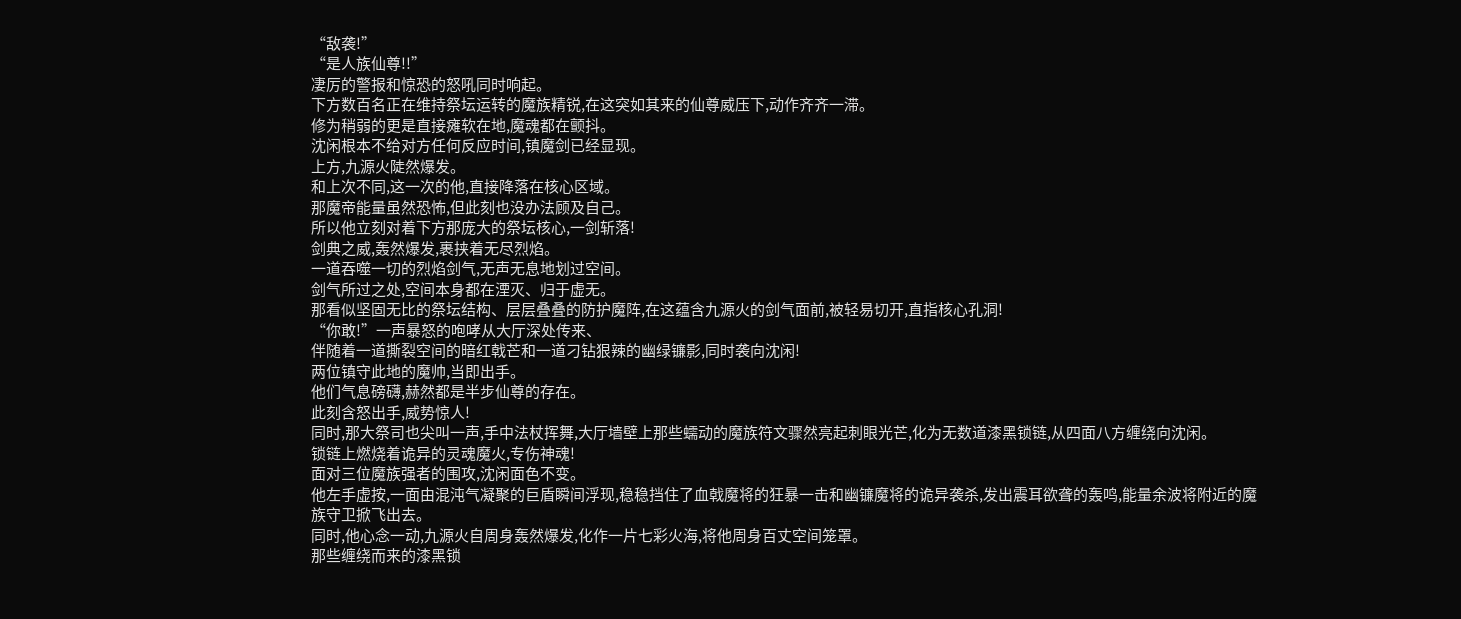“敌袭!”
“是人族仙尊!!”
凄厉的警报和惊恐的怒吼同时响起。
下方数百名正在维持祭坛运转的魔族精锐,在这突如其来的仙尊威压下,动作齐齐一滞。
修为稍弱的更是直接瘫软在地,魔魂都在颤抖。
沈闲根本不给对方任何反应时间,镇魔剑已经显现。
上方,九源火陡然爆发。
和上次不同,这一次的他,直接降落在核心区域。
那魔帝能量虽然恐怖,但此刻也没办法顾及自己。
所以他立刻对着下方那庞大的祭坛核心,一剑斩落!
剑典之威,轰然爆发,裹挟着无尽烈焰。
一道吞噬一切的烈焰剑气,无声无息地划过空间。
剑气所过之处,空间本身都在湮灭、归于虚无。
那看似坚固无比的祭坛结构、层层叠叠的防护魔阵,在这蕴含九源火的剑气面前,被轻易切开,直指核心孔洞!
“你敢!”一声暴怒的咆哮从大厅深处传来、
伴随着一道撕裂空间的暗红戟芒和一道刁钻狠辣的幽绿镰影,同时袭向沈闲!
两位镇守此地的魔帅,当即出手。
他们气息磅礴,赫然都是半步仙尊的存在。
此刻含怒出手,威势惊人!
同时,那大祭司也尖叫一声,手中法杖挥舞,大厅墙壁上那些蠕动的魔族符文骤然亮起刺眼光芒,化为无数道漆黑锁链,从四面八方缠绕向沈闲。
锁链上燃烧着诡异的灵魂魔火,专伤神魂!
面对三位魔族强者的围攻,沈闲面色不变。
他左手虚按,一面由混沌气凝聚的巨盾瞬间浮现,稳稳挡住了血戟魔将的狂暴一击和幽镰魔将的诡异袭杀,发出震耳欲聋的轰鸣,能量余波将附近的魔族守卫掀飞出去。
同时,他心念一动,九源火自周身轰然爆发,化作一片七彩火海,将他周身百丈空间笼罩。
那些缠绕而来的漆黑锁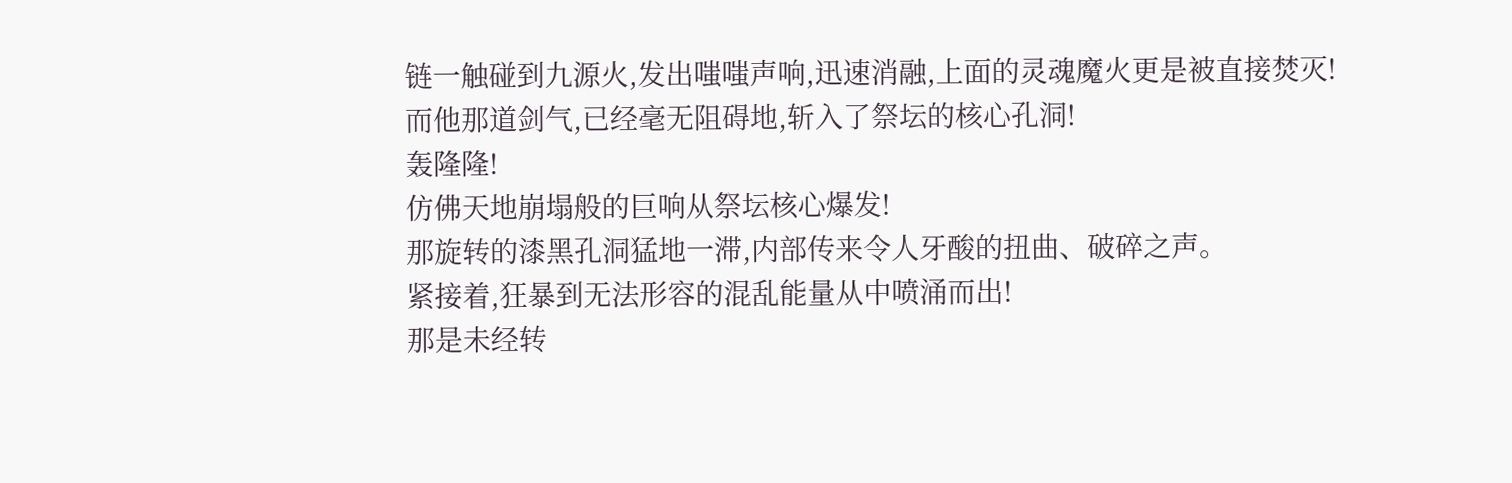链一触碰到九源火,发出嗤嗤声响,迅速消融,上面的灵魂魔火更是被直接焚灭!
而他那道剑气,已经毫无阻碍地,斩入了祭坛的核心孔洞!
轰隆隆!
仿佛天地崩塌般的巨响从祭坛核心爆发!
那旋转的漆黑孔洞猛地一滞,内部传来令人牙酸的扭曲、破碎之声。
紧接着,狂暴到无法形容的混乱能量从中喷涌而出!
那是未经转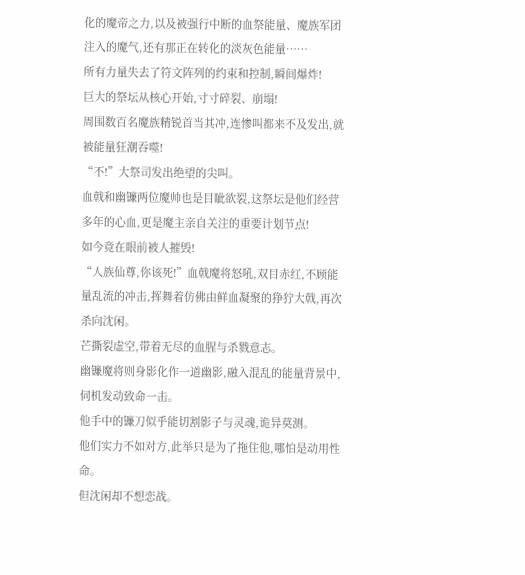化的魔帝之力,以及被强行中断的血祭能量、魔族军团注入的魔气,还有那正在转化的淡灰色能量……
所有力量失去了符文阵列的约束和控制,瞬间爆炸!
巨大的祭坛从核心开始,寸寸碎裂、崩塌!
周围数百名魔族精锐首当其冲,连惨叫都来不及发出,就被能量狂潮吞噬!
“不!”大祭司发出绝望的尖叫。
血戟和幽镰两位魔帅也是目眦欲裂,这祭坛是他们经营多年的心血,更是魔主亲自关注的重要计划节点!
如今竟在眼前被人摧毁!
“人族仙尊,你该死!”血戟魔将怒吼,双目赤红,不顾能量乱流的冲击,挥舞着仿佛由鲜血凝聚的狰狞大戟,再次杀向沈闲。
芒撕裂虚空,带着无尽的血腥与杀戮意志。
幽镰魔将则身影化作一道幽影,融入混乱的能量背景中,伺机发动致命一击。
他手中的镰刀似乎能切割影子与灵魂,诡异莫测。
他们实力不如对方,此举只是为了拖住他,哪怕是动用性命。
但沈闲却不想恋战。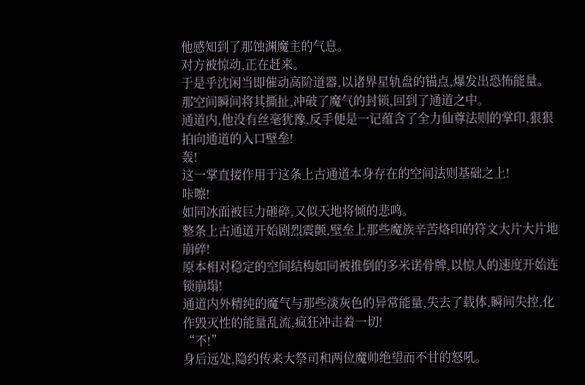他感知到了那蚀渊魔主的气息。
对方被惊动,正在赶来。
于是乎沈闲当即催动高阶道器,以诸界星轨盘的锚点,爆发出恐怖能量。
那空间瞬间将其撕扯,冲破了魔气的封锁,回到了通道之中。
通道内,他没有丝毫犹豫,反手便是一记蕴含了全力仙尊法则的掌印,狠狠拍向通道的入口壁垒!
轰!
这一掌直接作用于这条上古通道本身存在的空间法则基础之上!
咔嚓!
如同冰面被巨力砸碎,又似天地将倾的悲鸣。
整条上古通道开始剧烈震颤,壁垒上那些魔族辛苦烙印的符文大片大片地崩碎!
原本相对稳定的空间结构如同被推倒的多米诺骨牌,以惊人的速度开始连锁崩塌!
通道内外精纯的魔气与那些淡灰色的异常能量,失去了载体,瞬间失控,化作毁灭性的能量乱流,疯狂冲击着一切!
“不!”
身后远处,隐约传来大祭司和两位魔帅绝望而不甘的怒吼。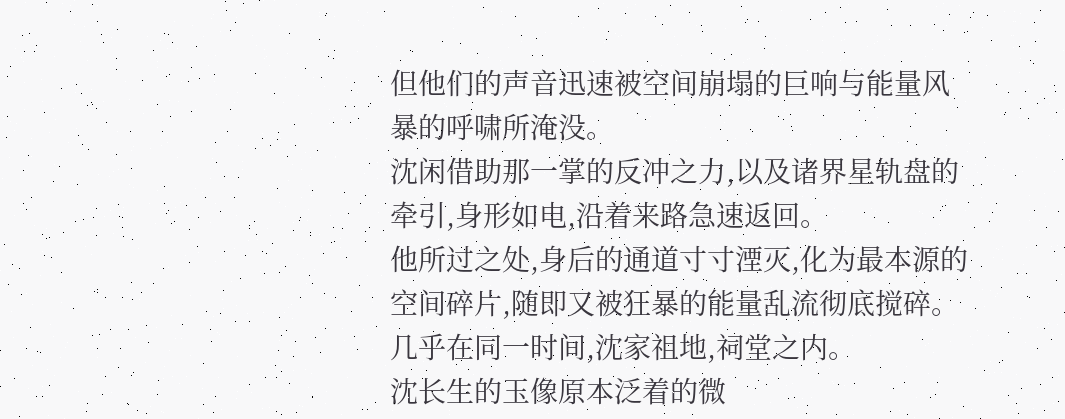但他们的声音迅速被空间崩塌的巨响与能量风暴的呼啸所淹没。
沈闲借助那一掌的反冲之力,以及诸界星轨盘的牵引,身形如电,沿着来路急速返回。
他所过之处,身后的通道寸寸湮灭,化为最本源的空间碎片,随即又被狂暴的能量乱流彻底搅碎。
几乎在同一时间,沈家祖地,祠堂之内。
沈长生的玉像原本泛着的微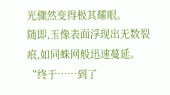光骤然变得极其耀眼。
随即,玉像表面浮现出无数裂痕,如同蛛网般迅速蔓延。
“终于……到了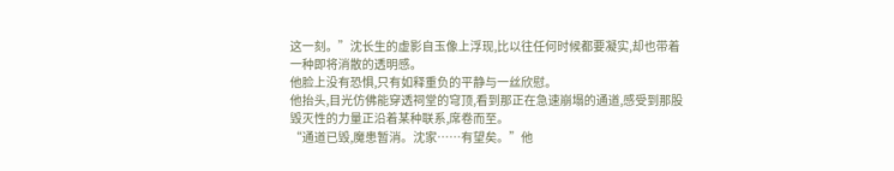这一刻。”沈长生的虚影自玉像上浮现,比以往任何时候都要凝实,却也带着一种即将消散的透明感。
他脸上没有恐惧,只有如释重负的平静与一丝欣慰。
他抬头,目光仿佛能穿透祠堂的穹顶,看到那正在急速崩塌的通道,感受到那股毁灭性的力量正沿着某种联系,席卷而至。
“通道已毁,魔患暂消。沈家……有望矣。”他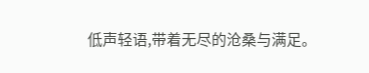低声轻语,带着无尽的沧桑与满足。